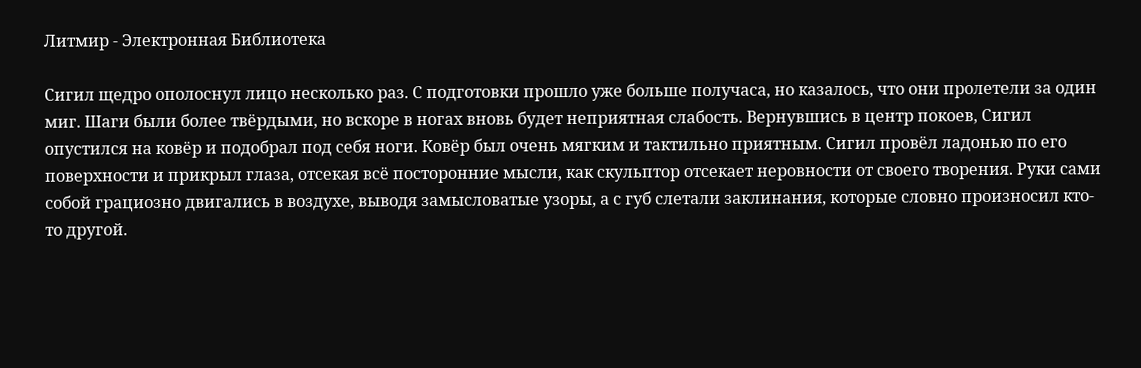Литмир - Электронная Библиотека

Сигил щедро ополоснул лицо несколько раз. С подготовки прошло уже больше получаса, но казалось, что они пролетели за один миг. Шаги были более твёрдыми, но вскоре в ногах вновь будет неприятная слабость. Вернувшись в центр покоев, Сигил опустился на ковёр и подобрал под себя ноги. Ковёр был очень мягким и тактильно приятным. Сигил провёл ладонью по его поверхности и прикрыл глаза, отсекая всё посторонние мысли, как скульптор отсекает неровности от своего творения. Руки сами собой грациозно двигались в воздухе, выводя замысловатые узоры, а с губ слетали заклинания, которые словно произносил кто-то другой.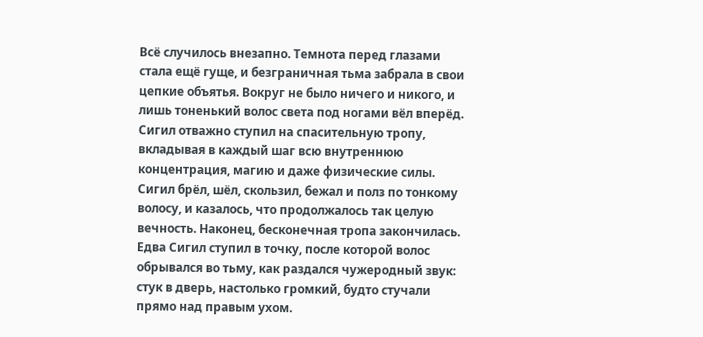Всё случилось внезапно. Темнота перед глазами стала ещё гуще, и безграничная тьма забрала в свои цепкие объятья. Вокруг не было ничего и никого, и лишь тоненький волос света под ногами вёл вперёд. Сигил отважно ступил на спасительную тропу, вкладывая в каждый шаг всю внутреннюю концентрация, магию и даже физические силы. Сигил брёл, шёл, скользил, бежал и полз по тонкому волосу, и казалось, что продолжалось так целую вечность. Наконец, бесконечная тропа закончилась. Едва Сигил ступил в точку, после которой волос обрывался во тьму, как раздался чужеродный звук: стук в дверь, настолько громкий, будто стучали прямо над правым ухом.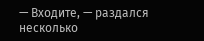— Входите, — раздался несколько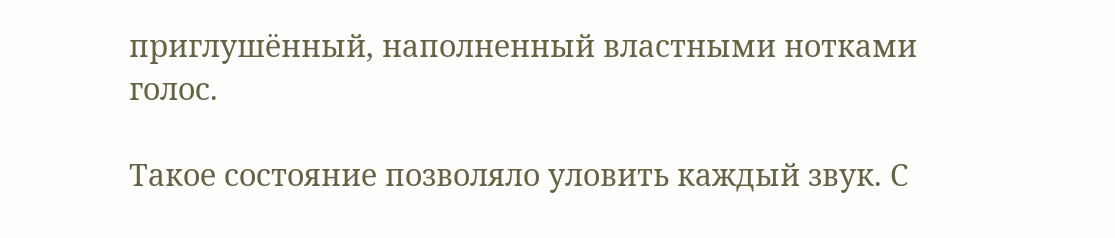приглушённый, наполненный властными нотками голос.

Такое состояние позволяло уловить каждый звук. С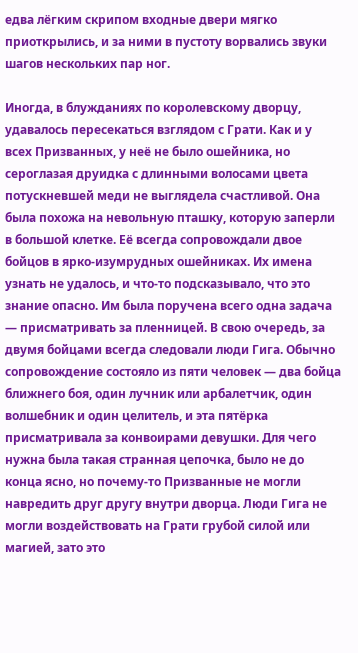едва лёгким скрипом входные двери мягко приоткрылись, и за ними в пустоту ворвались звуки шагов нескольких пар ног.

Иногда, в блужданиях по королевскому дворцу, удавалось пересекаться взглядом с Грати. Как и у всех Призванных, у неё не было ошейника, но сероглазая друидка с длинными волосами цвета потускневшей меди не выглядела счастливой. Она была похожа на невольную пташку, которую заперли в большой клетке. Её всегда сопровождали двое бойцов в ярко-изумрудных ошейниках. Их имена узнать не удалось, и что-то подсказывало, что это знание опасно. Им была поручена всего одна задача — присматривать за пленницей. В свою очередь, за двумя бойцами всегда следовали люди Гига. Обычно сопровождение состояло из пяти человек — два бойца ближнего боя, один лучник или арбалетчик, один волшебник и один целитель, и эта пятёрка присматривала за конвоирами девушки. Для чего нужна была такая странная цепочка, было не до конца ясно, но почему-то Призванные не могли навредить друг другу внутри дворца. Люди Гига не могли воздействовать на Грати грубой силой или магией, зато это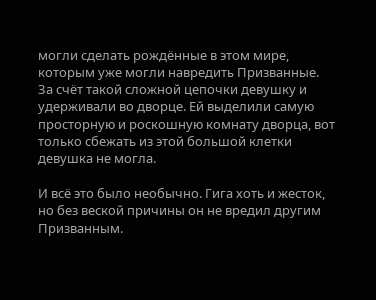могли сделать рождённые в этом мире, которым уже могли навредить Призванные. За счёт такой сложной цепочки девушку и удерживали во дворце. Ей выделили самую просторную и роскошную комнату дворца, вот только сбежать из этой большой клетки девушка не могла.

И всё это было необычно. Гига хоть и жесток, но без веской причины он не вредил другим Призванным.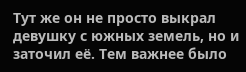Тут же он не просто выкрал девушку с южных земель, но и заточил её. Тем важнее было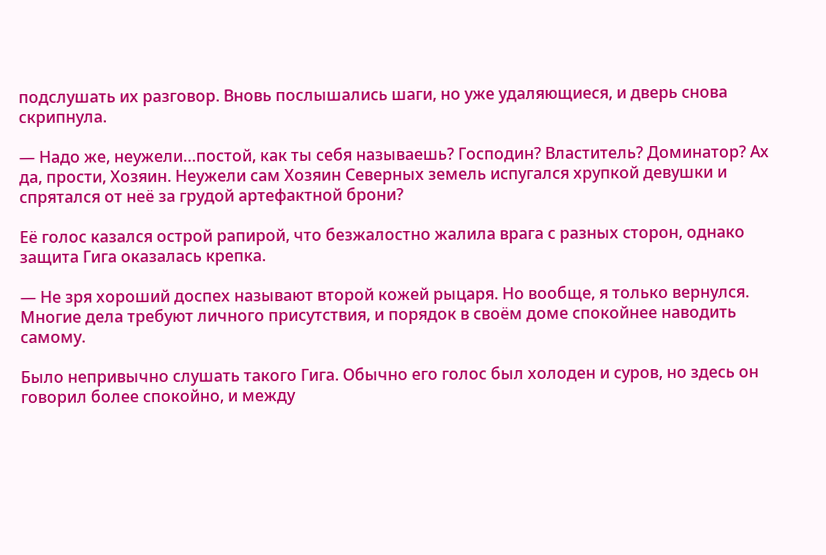подслушать их разговор. Вновь послышались шаги, но уже удаляющиеся, и дверь снова скрипнула.

— Надо же, неужели…постой, как ты себя называешь? Господин? Властитель? Доминатор? Ах да, прости, Хозяин. Неужели сам Хозяин Северных земель испугался хрупкой девушки и спрятался от неё за грудой артефактной брони?

Её голос казался острой рапирой, что безжалостно жалила врага с разных сторон, однако защита Гига оказалась крепка.

— Не зря хороший доспех называют второй кожей рыцаря. Но вообще, я только вернулся. Многие дела требуют личного присутствия, и порядок в своём доме спокойнее наводить самому.

Было непривычно слушать такого Гига. Обычно его голос был холоден и суров, но здесь он говорил более спокойно, и между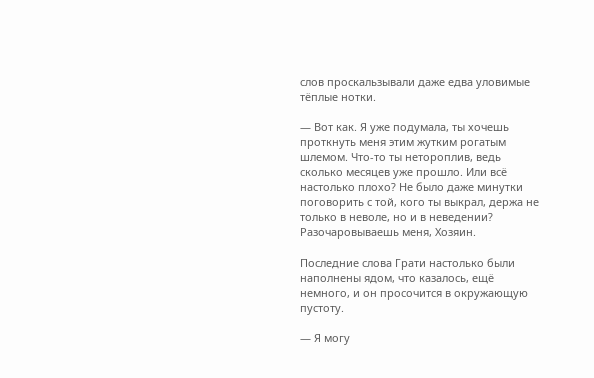слов проскальзывали даже едва уловимые тёплые нотки.

— Вот как. Я уже подумала, ты хочешь проткнуть меня этим жутким рогатым шлемом. Что-то ты нетороплив, ведь сколько месяцев уже прошло. Или всё настолько плохо? Не было даже минутки поговорить с той, кого ты выкрал, держа не только в неволе, но и в неведении? Разочаровываешь меня, Хозяин.

Последние слова Грати настолько были наполнены ядом, что казалось, ещё немного, и он просочится в окружающую пустоту.

— Я могу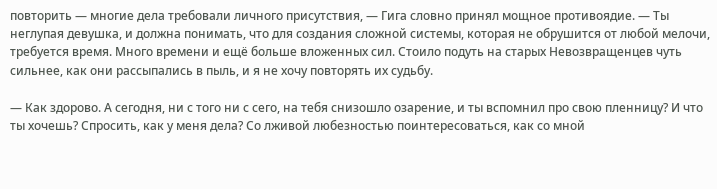повторить — многие дела требовали личного присутствия, — Гига словно принял мощное противоядие. — Ты неглупая девушка, и должна понимать, что для создания сложной системы, которая не обрушится от любой мелочи, требуется время. Много времени и ещё больше вложенных сил. Стоило подуть на старых Невозвращенцев чуть сильнее, как они рассыпались в пыль, и я не хочу повторять их судьбу.

— Как здорово. А сегодня, ни с того ни с сего, на тебя снизошло озарение, и ты вспомнил про свою пленницу? И что ты хочешь? Спросить, как у меня дела? Со лживой любезностью поинтересоваться, как со мной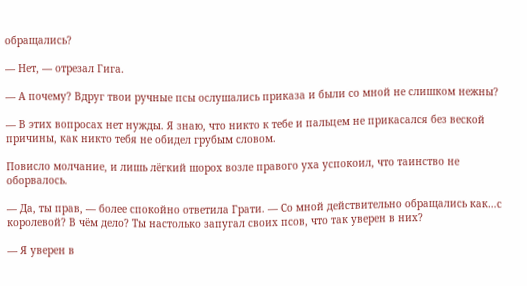обращались?

— Нет, — отрезал Гига.

— А почему? Вдруг твои ручные псы ослушались приказа и были со мной не слишком нежны?

— В этих вопросах нет нужды. Я знаю, что никто к тебе и пальцем не прикасался без веской причины, как никто тебя не обидел грубым словом.

Повисло молчание, и лишь лёгкий шорох возле правого уха успокоил, что таинство не оборвалось.

— Да, ты прав, — более спокойно ответила Грати. — Со мной действительно обращались как…с королевой? В чём дело? Ты настолько запугал своих псов, что так уверен в них?

— Я уверен в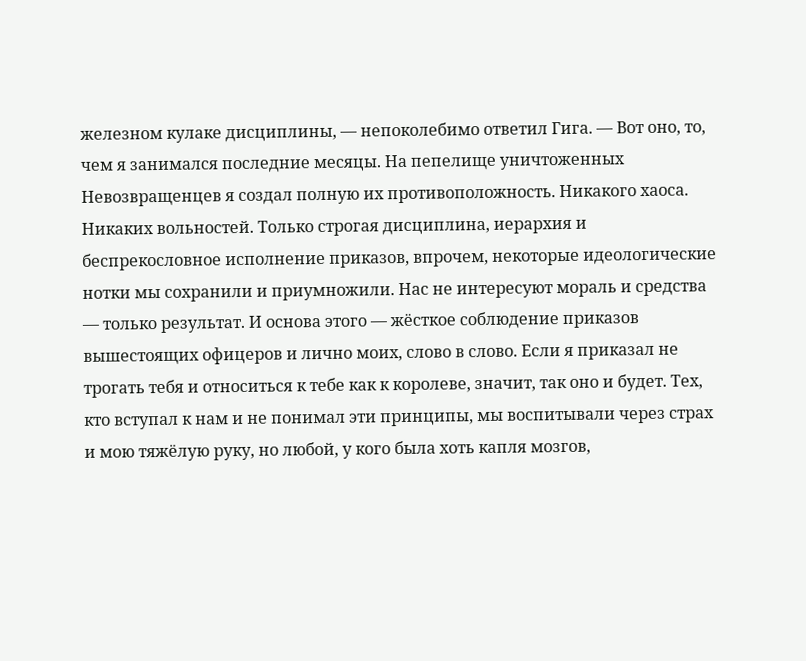железном кулаке дисциплины, — непоколебимо ответил Гига. — Вот оно, то, чем я занимался последние месяцы. На пепелище уничтоженных Невозвращенцев я создал полную их противоположность. Никакого хаоса. Никаких вольностей. Только строгая дисциплина, иерархия и беспрекословное исполнение приказов, впрочем, некоторые идеологические нотки мы сохранили и приумножили. Нас не интересуют мораль и средства — только результат. И основа этого — жёсткое соблюдение приказов вышестоящих офицеров и лично моих, слово в слово. Если я приказал не трогать тебя и относиться к тебе как к королеве, значит, так оно и будет. Тех, кто вступал к нам и не понимал эти принципы, мы воспитывали через страх и мою тяжёлую руку, но любой, у кого была хоть капля мозгов,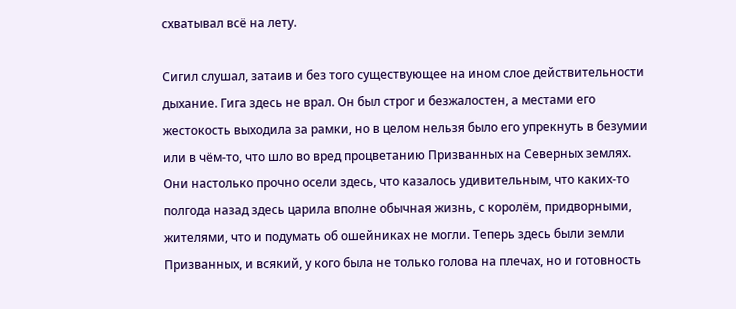схватывал всё на лету.

Сигил слушал, затаив и без того существующее на ином слое действительности дыхание. Гига здесь не врал. Он был строг и безжалостен, а местами его жестокость выходила за рамки, но в целом нельзя было его упрекнуть в безумии или в чём-то, что шло во вред процветанию Призванных на Северных землях. Они настолько прочно осели здесь, что казалось удивительным, что каких-то полгода назад здесь царила вполне обычная жизнь, с королём, придворными, жителями, что и подумать об ошейниках не могли. Теперь здесь были земли Призванных, и всякий, у кого была не только голова на плечах, но и готовность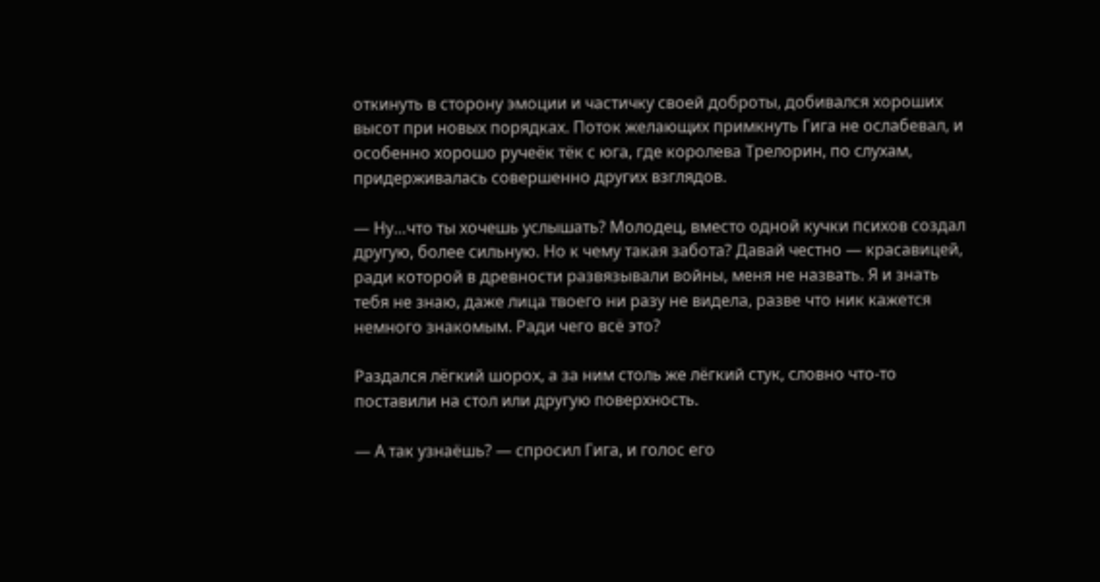откинуть в сторону эмоции и частичку своей доброты, добивался хороших высот при новых порядках. Поток желающих примкнуть Гига не ослабевал, и особенно хорошо ручеёк тёк с юга, где королева Трелорин, по слухам, придерживалась совершенно других взглядов.

— Ну…что ты хочешь услышать? Молодец, вместо одной кучки психов создал другую, более сильную. Но к чему такая забота? Давай честно — красавицей, ради которой в древности развязывали войны, меня не назвать. Я и знать тебя не знаю, даже лица твоего ни разу не видела, разве что ник кажется немного знакомым. Ради чего всё это?

Раздался лёгкий шорох, а за ним столь же лёгкий стук, словно что-то поставили на стол или другую поверхность.

— А так узнаёшь? — спросил Гига, и голос его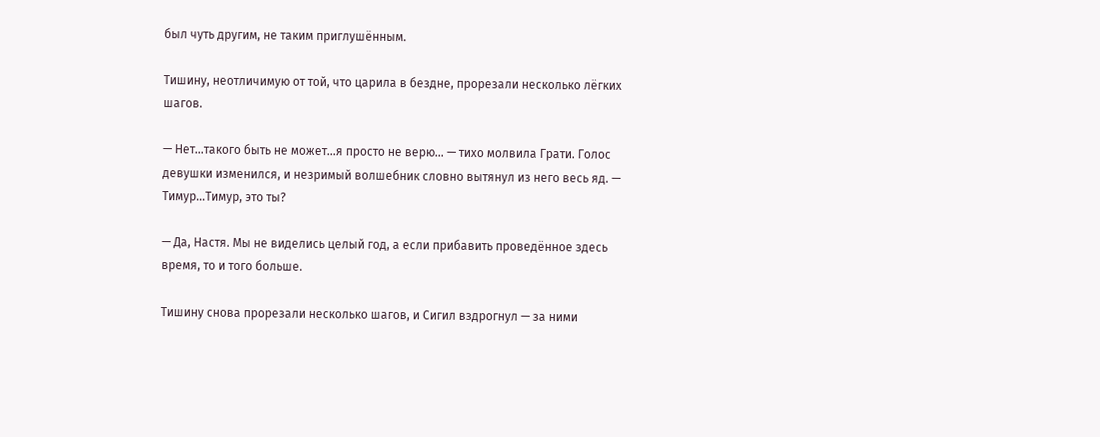был чуть другим, не таким приглушённым.

Тишину, неотличимую от той, что царила в бездне, прорезали несколько лёгких шагов.

— Нет…такого быть не может…я просто не верю… — тихо молвила Грати. Голос девушки изменился, и незримый волшебник словно вытянул из него весь яд. — Тимур…Тимур, это ты?

— Да, Настя. Мы не виделись целый год, а если прибавить проведённое здесь время, то и того больше.

Тишину снова прорезали несколько шагов, и Сигил вздрогнул — за ними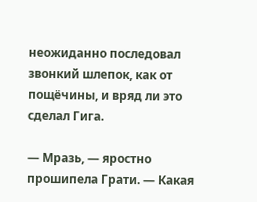неожиданно последовал звонкий шлепок, как от пощёчины, и вряд ли это сделал Гига.

— Мразь, — яростно прошипела Грати. — Какая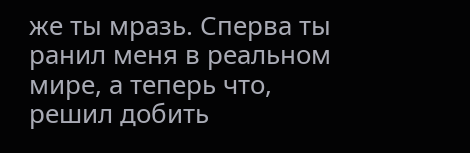же ты мразь. Сперва ты ранил меня в реальном мире, а теперь что, решил добить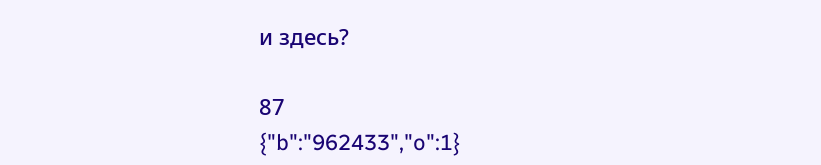и здесь?

87
{"b":"962433","o":1}